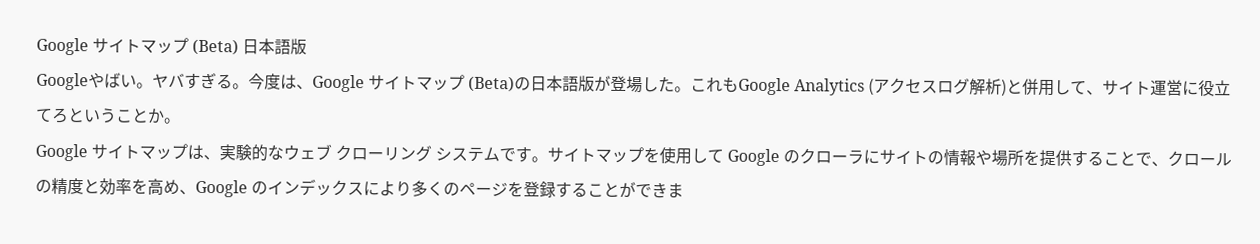Google サイトマップ (Beta) 日本語版
Googleやばい。ヤバすぎる。今度は、Google サイトマップ (Beta)の日本語版が登場した。これもGoogle Analytics (アクセスログ解析)と併用して、サイト運営に役立てろということか。
Google サイトマップは、実験的なウェブ クローリング システムです。サイトマップを使用して Google のクローラにサイトの情報や場所を提供することで、クロールの精度と効率を高め、Google のインデックスにより多くのページを登録することができま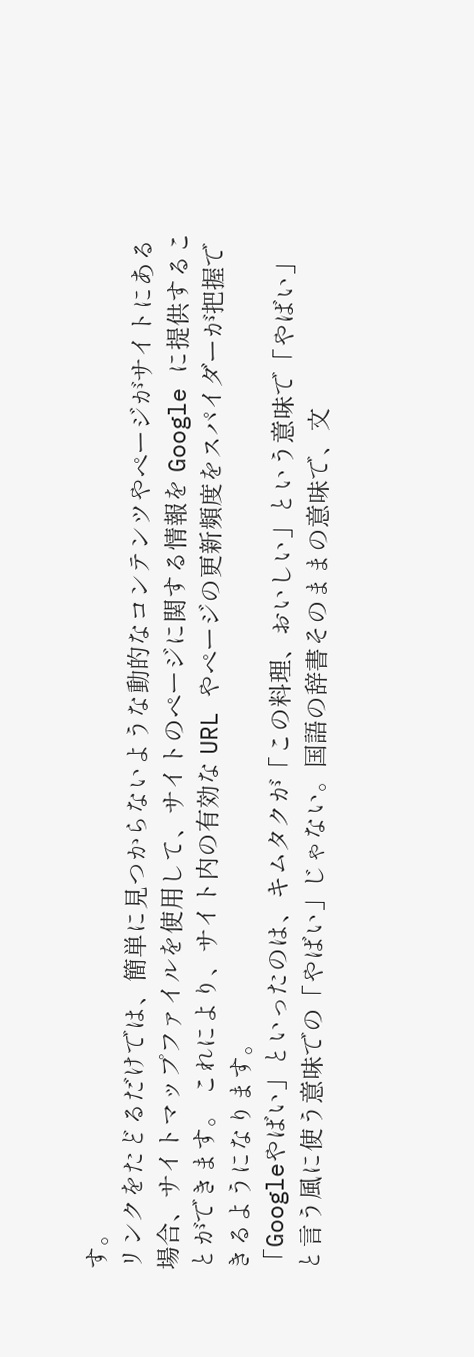す。
リンクをたどるだけでは、簡単に見つからないような動的なコンテンツやページがサイトにある場合、サイトマップファイルを使用して、サイトのページに関する情報を Google に提供することができます。 これにより、サイト内の有効な URL やページの更新頻度をスパイダーが把握できるようになります。
「Googleやばい」といったのは、キムタクが「この料理、おいしい」という意味で「やばい」と言う風に使う意味での「やばい」じゃない。国語の辞書そのままの意味で、文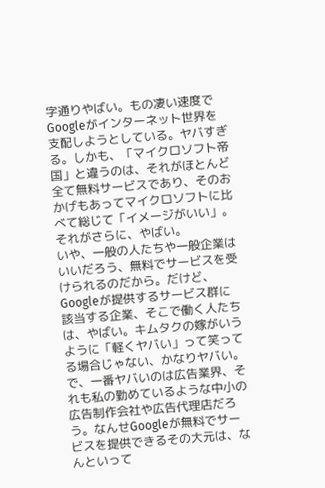字通りやばい。もの凄い速度でGoogleがインターネット世界を支配しようとしている。ヤバすぎる。しかも、「マイクロソフト帝国」と違うのは、それがほとんど全て無料サービスであり、そのおかげもあってマイクロソフトに比べて総じて「イメージがいい」。それがさらに、やばい。
いや、一般の人たちや一般企業はいいだろう、無料でサービスを受けられるのだから。だけど、Googleが提供するサービス群に該当する企業、そこで働く人たちは、やばい。キムタクの嫁がいうように「軽くヤバい」って笑ってる場合じゃない、かなりヤバい。
で、一番ヤバいのは広告業界、それも私の勤めているような中小の広告制作会社や広告代理店だろう。なんせGoogleが無料でサービスを提供できるその大元は、なんといって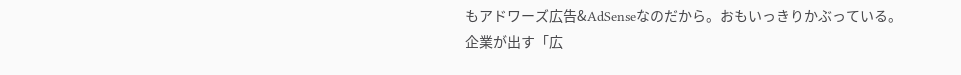もアドワーズ広告&AdSenseなのだから。おもいっきりかぶっている。
企業が出す「広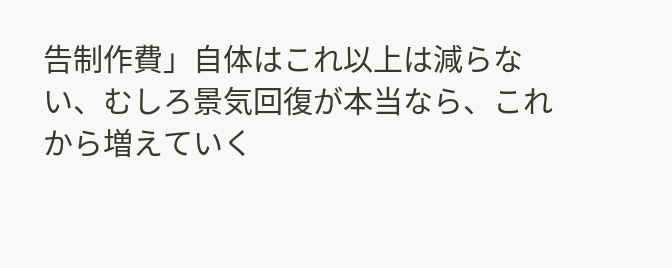告制作費」自体はこれ以上は減らない、むしろ景気回復が本当なら、これから増えていく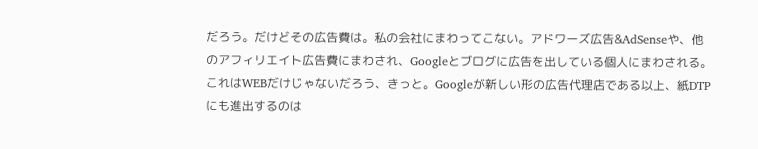だろう。だけどその広告費は。私の会社にまわってこない。アドワーズ広告&AdSenseや、他のアフィリエイト広告費にまわされ、Googleとブログに広告を出している個人にまわされる。これはWEBだけじゃないだろう、きっと。Googleが新しい形の広告代理店である以上、紙DTPにも進出するのは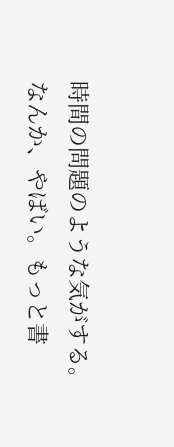時間の問題のような気がする。
なんか、やばい。もっと書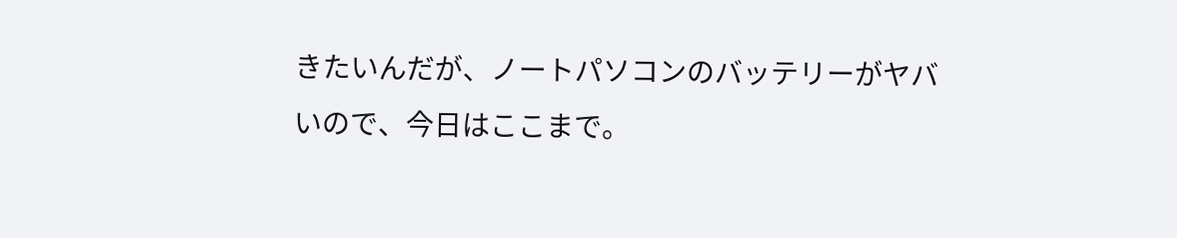きたいんだが、ノートパソコンのバッテリーがヤバいので、今日はここまで。